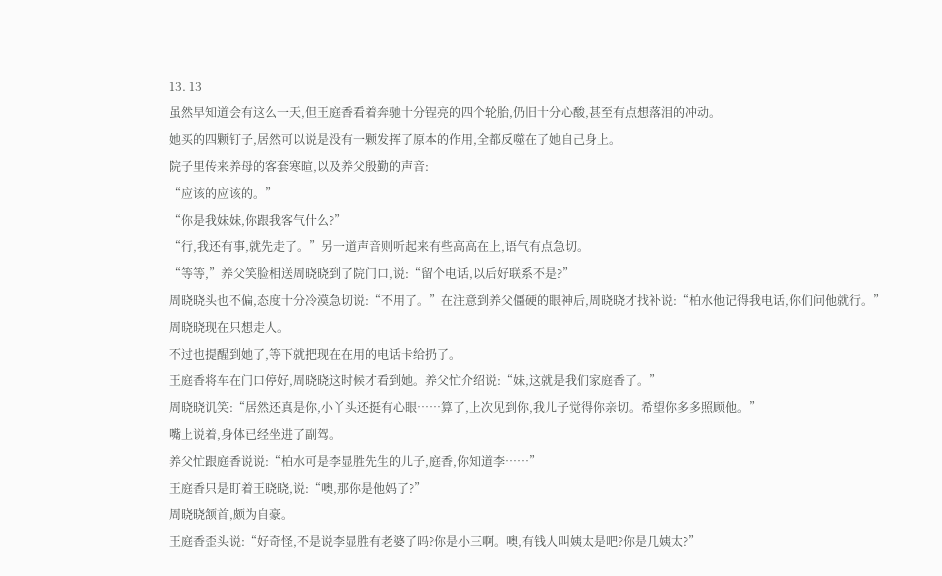13. 13
虽然早知道会有这么一天,但王庭香看着奔驰十分锃亮的四个轮胎,仍旧十分心酸,甚至有点想落泪的冲动。
她买的四颗钉子,居然可以说是没有一颗发挥了原本的作用,全都反噬在了她自己身上。
院子里传来养母的客套寒暄,以及养父殷勤的声音:
“应该的应该的。”
“你是我妹妹,你跟我客气什么?”
“行,我还有事,就先走了。”另一道声音则听起来有些高高在上,语气有点急切。
“等等,”养父笑脸相送周晓晓到了院门口,说:“留个电话,以后好联系不是?”
周晓晓头也不偏,态度十分冷漠急切说:“不用了。”在注意到养父僵硬的眼神后,周晓晓才找补说:“柏水他记得我电话,你们问他就行。”
周晓晓现在只想走人。
不过也提醒到她了,等下就把现在在用的电话卡给扔了。
王庭香将车在门口停好,周晓晓这时候才看到她。养父忙介绍说:“妹,这就是我们家庭香了。”
周晓晓讥笑:“居然还真是你,小丫头还挺有心眼……算了,上次见到你,我儿子觉得你亲切。希望你多多照顾他。”
嘴上说着,身体已经坐进了副驾。
养父忙跟庭香说说:“柏水可是李显胜先生的儿子,庭香,你知道李……”
王庭香只是盯着王晓晓,说:“噢,那你是他妈了?”
周晓晓颔首,颇为自豪。
王庭香歪头说:“好奇怪,不是说李显胜有老婆了吗?你是小三啊。噢,有钱人叫姨太是吧?你是几姨太?”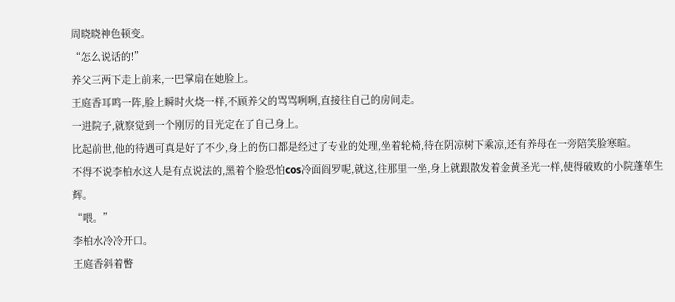周晓晓神色顿变。
“怎么说话的!”
养父三两下走上前来,一巴掌扇在她脸上。
王庭香耳鸣一阵,脸上瞬时火烧一样,不顾养父的骂骂咧咧,直接往自己的房间走。
一进院子,就察觉到一个刚厉的目光定在了自己身上。
比起前世,他的待遇可真是好了不少,身上的伤口都是经过了专业的处理,坐着轮椅,待在阴凉树下乘凉,还有养母在一旁陪笑脸寒暄。
不得不说李柏水这人是有点说法的,黑着个脸恐怕cos冷面阎罗呢,就这,往那里一坐,身上就跟散发着金黄圣光一样,使得破败的小院蓬荜生辉。
“喂。”
李柏水冷冷开口。
王庭香斜着瞥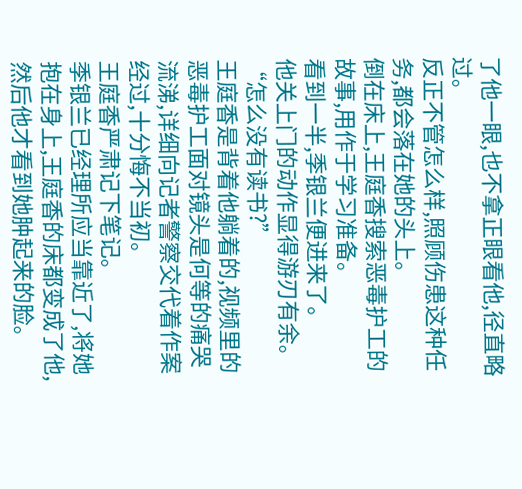了他一眼,也不拿正眼看他,径直略过。
反正不管怎么样,照顾伤患这种任务,都会落在她的头上。
倒在床上,王庭香搜索恶毒护工的故事,用作于学习准备。
看到一半,季银兰便进来了。
他关上门的动作显得游刃有余。
“怎么没有读书?”
王庭香是背着他躺着的,视频里的恶毒护工面对镜头是何等的痛哭流涕,详细向记者警察交代着作案经过,十分悔不当初。
王庭香严肃记下笔记。
季银兰已经理所应当靠近了,将她抱在身上,王庭香的床都变成了他,然后他才看到她肿起来的脸。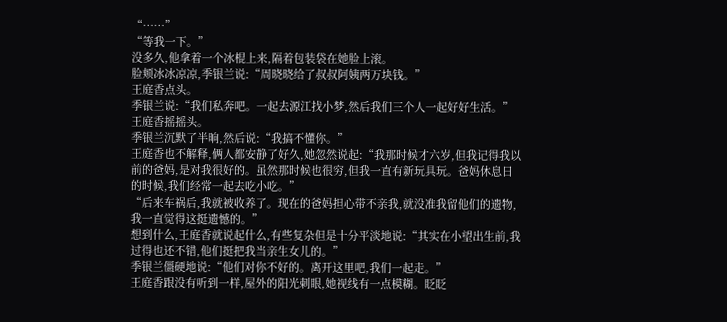“……”
“等我一下。”
没多久,他拿着一个冰棍上来,隔着包装袋在她脸上滚。
脸颊冰冰凉凉,季银兰说:“周晓晓给了叔叔阿姨两万块钱。”
王庭香点头。
季银兰说:“我们私奔吧。一起去源江找小梦,然后我们三个人一起好好生活。”
王庭香摇摇头。
季银兰沉默了半晌,然后说:“我搞不懂你。”
王庭香也不解释,俩人都安静了好久,她忽然说起:“我那时候才六岁,但我记得我以前的爸妈,是对我很好的。虽然那时候也很穷,但我一直有新玩具玩。爸妈休息日的时候,我们经常一起去吃小吃。”
“后来车祸后,我就被收养了。现在的爸妈担心带不亲我,就没准我留他们的遗物,我一直觉得这挺遗憾的。”
想到什么,王庭香就说起什么,有些复杂但是十分平淡地说:“其实在小望出生前,我过得也还不错,他们挺把我当亲生女儿的。”
季银兰僵硬地说:“他们对你不好的。离开这里吧,我们一起走。”
王庭香跟没有听到一样,屋外的阳光刺眼,她视线有一点模糊。眨眨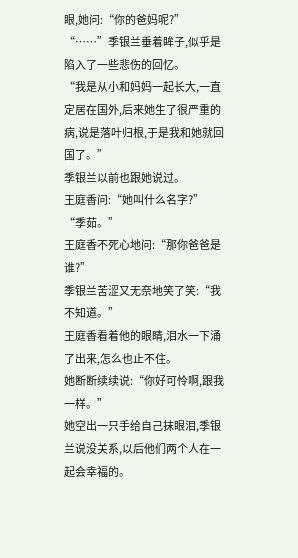眼,她问:“你的爸妈呢?”
“……”季银兰垂着眸子,似乎是陷入了一些悲伤的回忆。
“我是从小和妈妈一起长大,一直定居在国外,后来她生了很严重的病,说是落叶归根,于是我和她就回国了。”
季银兰以前也跟她说过。
王庭香问:“她叫什么名字?”
“季茹。”
王庭香不死心地问:“那你爸爸是谁?”
季银兰苦涩又无奈地笑了笑:“我不知道。”
王庭香看着他的眼睛,泪水一下涌了出来,怎么也止不住。
她断断续续说:“你好可怜啊,跟我一样。”
她空出一只手给自己抹眼泪,季银兰说没关系,以后他们两个人在一起会幸福的。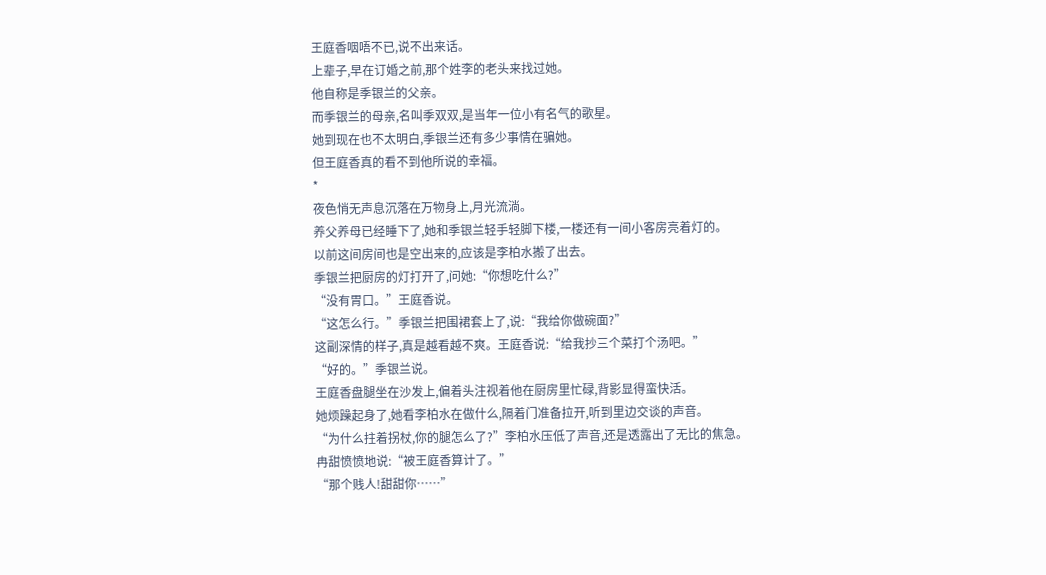王庭香咽唔不已,说不出来话。
上辈子,早在订婚之前,那个姓李的老头来找过她。
他自称是季银兰的父亲。
而季银兰的母亲,名叫季双双,是当年一位小有名气的歌星。
她到现在也不太明白,季银兰还有多少事情在骗她。
但王庭香真的看不到他所说的幸福。
*
夜色悄无声息沉落在万物身上,月光流淌。
养父养母已经睡下了,她和季银兰轻手轻脚下楼,一楼还有一间小客房亮着灯的。
以前这间房间也是空出来的,应该是李柏水搬了出去。
季银兰把厨房的灯打开了,问她:“你想吃什么?”
“没有胃口。”王庭香说。
“这怎么行。”季银兰把围裙套上了,说:“我给你做碗面?”
这副深情的样子,真是越看越不爽。王庭香说:“给我抄三个菜打个汤吧。”
“好的。”季银兰说。
王庭香盘腿坐在沙发上,偏着头注视着他在厨房里忙碌,背影显得蛮快活。
她烦躁起身了,她看李柏水在做什么,隔着门准备拉开,听到里边交谈的声音。
“为什么拄着拐杖,你的腿怎么了?”李柏水压低了声音,还是透露出了无比的焦急。
冉甜愤愤地说:“被王庭香算计了。”
“那个贱人!甜甜你……”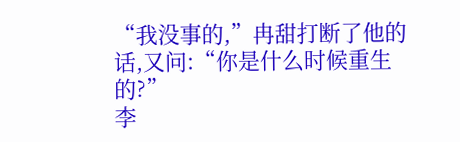“我没事的,”冉甜打断了他的话,又问:“你是什么时候重生的?”
李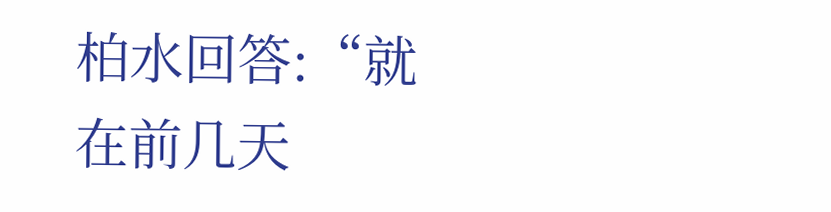柏水回答:“就在前几天